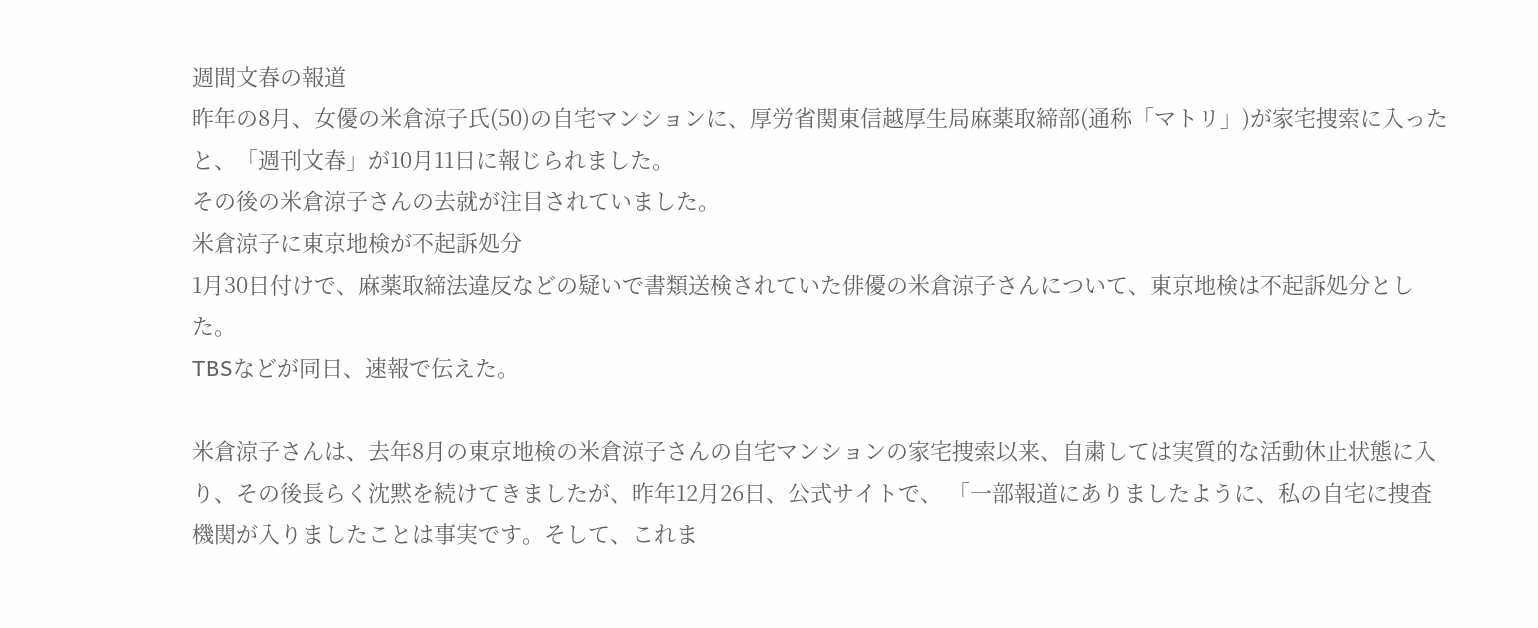週間文春の報道
昨年の8月、女優の米倉涼子氏(50)の自宅マンションに、厚労省関東信越厚生局麻薬取締部(通称「マトリ」)が家宅捜索に入ったと、「週刊文春」が10月11日に報じられました。
その後の米倉涼子さんの去就が注目されていました。
米倉涼子に東京地検が不起訴処分
1月30日付けで、麻薬取締法違反などの疑いで書類送検されていた俳優の米倉涼子さんについて、東京地検は不起訴処分とした。
TBSなどが同日、速報で伝えた。

米倉涼子さんは、去年8月の東京地検の米倉涼子さんの自宅マンションの家宅捜索以来、自粛しては実質的な活動休止状態に入り、その後長らく沈黙を続けてきましたが、昨年12月26日、公式サイトで、 「一部報道にありましたように、私の自宅に捜査機関が入りましたことは事実です。そして、これま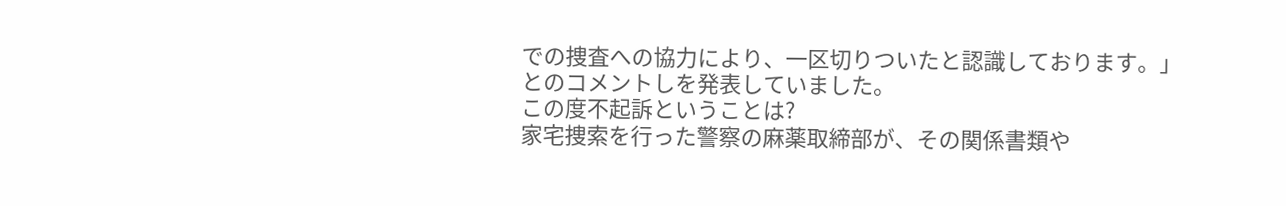での捜査への協力により、一区切りついたと認識しております。」
とのコメントしを発表していました。
この度不起訴ということは?
家宅捜索を行った警察の麻薬取締部が、その関係書類や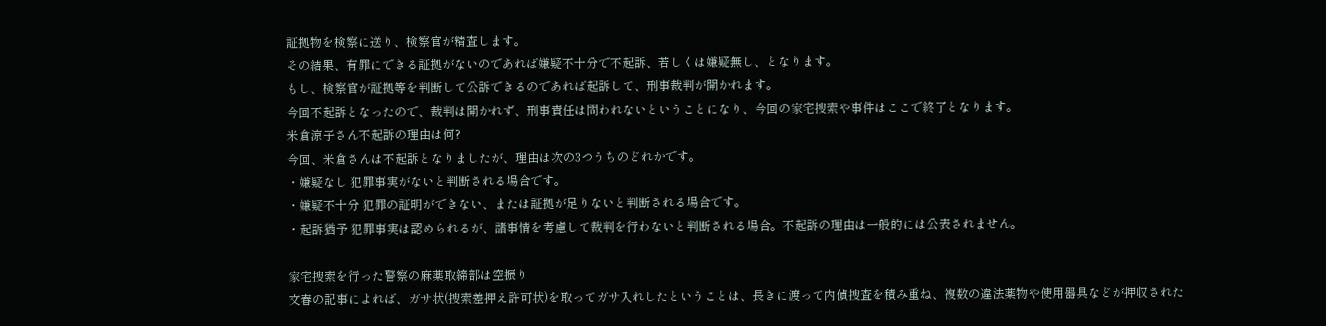証拠物を検察に送り、検察官が精査します。
その結果、有罪にできる証拠がないのであれば嫌疑不十分で不起訴、若しくは嫌疑無し、となります。
もし、検察官が証拠等を判断して公訴できるのであれば起訴して、刑事裁判が開かれます。
今回不起訴となったので、裁判は開かれず、刑事責任は問われないということになり、今回の家宅捜索や事件はここで終了となります。
米倉涼子さん不起訴の理由は何?
今回、米倉さんは不起訴となりましたが、理由は次の3つうちのどれかです。
・嫌疑なし 犯罪事実がないと判断される場合です。
・嫌疑不十分 犯罪の証明ができない、または証拠が足りないと判断される場合です。
・起訴猶予 犯罪事実は認められるが、諸事情を考慮して裁判を行わないと判断される場合。不起訴の理由は一般的には公表されません。

家宅捜索を行った警察の麻薬取締部は空振り
文春の記事によれば、ガサ状(捜索差押え許可状)を取ってガサ入れしたということは、長きに渡って内偵捜査を積み重ね、複数の違法薬物や使用器具などが押収された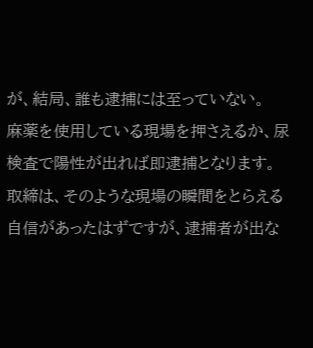が、結局、誰も逮捕には至っていない。
麻薬を使用している現場を押さえるか、尿検査で陽性が出れば即逮捕となります。
取締は、そのような現場の瞬間をとらえる自信があったはずですが、逮捕者が出な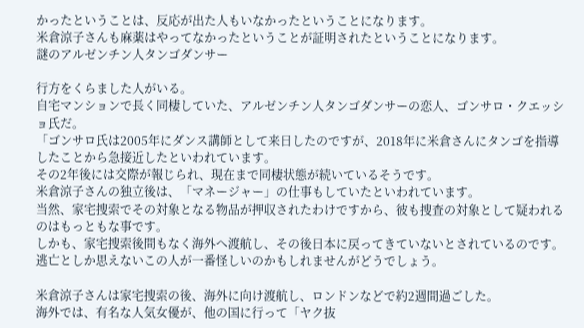かったということは、反応が出た人もいなかったということになります。
米倉涼子さんも麻薬はやってなかったということが証明されたということになります。
謎のアルゼンチン人タンゴダンサー

行方をくらました人がいる。
自宅マンションで長く同棲していた、アルゼンチン人タンゴダンサーの恋人、ゴンサロ・クエッショ氏だ。
「ゴンサロ氏は2005年にダンス講師として来日したのですが、2018年に米倉さんにタンゴを指導したことから急接近したといわれています。
その2年後には交際が報じられ、現在まで同棲状態が続いているそうです。
米倉涼子さんの独立後は、「マネージャー」の仕事もしていたといわれています。
当然、家宅捜索でその対象となる物品が押収されたわけですから、彼も捜査の対象として疑われるのはもっともな事です。
しかも、家宅捜索後間もなく海外へ渡航し、その後日本に戻ってきていないとされているのです。
逃亡としか思えないこの人が一番怪しいのかもしれませんがどうでしょう。

米倉涼子さんは家宅捜索の後、海外に向け渡航し、ロンドンなどで約2週間過ごした。
海外では、有名な人気女優が、他の国に行って「ヤク抜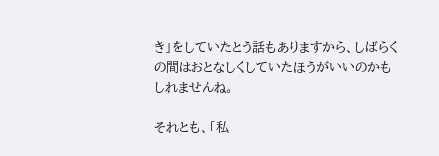き」をしていたとう話もありますから、しばらくの間はおとなしくしていたほうがいいのかもしれませんね。

それとも、「私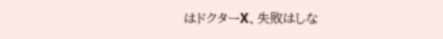はドクターX、失敗はしな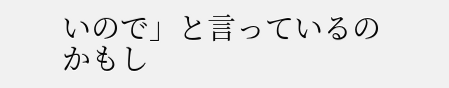いので」と言っているのかもし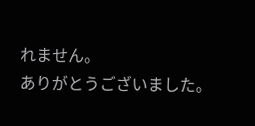れません。
ありがとうございました。